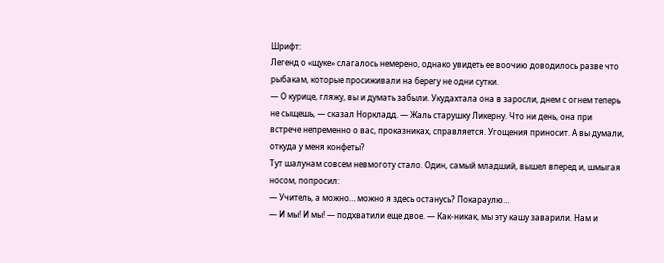Шрифт:
Легенд о «щуке» слагалось немерено, однако увидеть ее воочию доводилось разве что рыбакам, которые просиживали на берегу не одни сутки.
— О курице, гляжу, вы и думать забыли. Укудахтала она в заросли, днем с огнем теперь не сыщешь, — сказал Норкладд. — Жаль старушку Ликерну. Что ни день, она при встрече непременно о вас, проказниках, справляется. Угощения приносит. А вы думали, откуда у меня конфеты?
Тут шалунам совсем невмоготу стало. Один, самый младший, вышел вперед и, шмыгая носом, попросил:
— Учитель, а можно… можно я здесь останусь? Покараулю…
— И мы! И мы! — подхватили еще двое. — Как-никак, мы эту кашу заварили. Нам и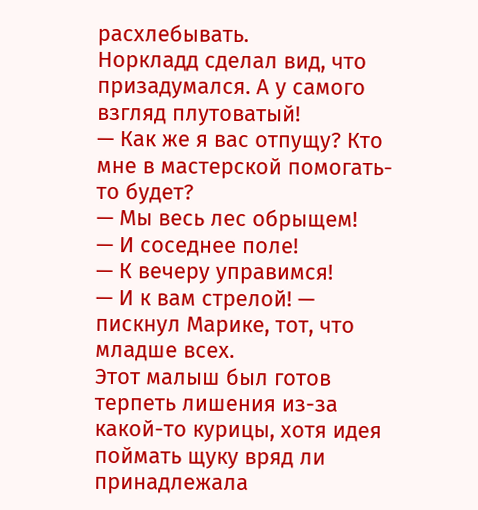расхлебывать.
Норкладд сделал вид, что призадумался. А у самого взгляд плутоватый!
— Как же я вас отпущу? Кто мне в мастерской помогать-то будет?
— Мы весь лес обрыщем!
— И соседнее поле!
— К вечеру управимся!
— И к вам стрелой! — пискнул Марике, тот, что младше всех.
Этот малыш был готов терпеть лишения из-за какой-то курицы, хотя идея поймать щуку вряд ли принадлежала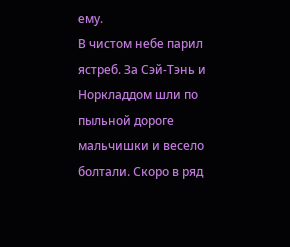ему.
В чистом небе парил ястреб. За Сэй-Тэнь и Норкладдом шли по пыльной дороге мальчишки и весело болтали. Скоро в ряд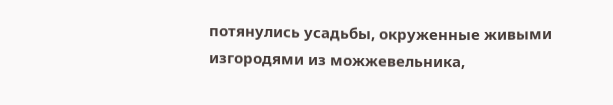потянулись усадьбы, окруженные живыми изгородями из можжевельника,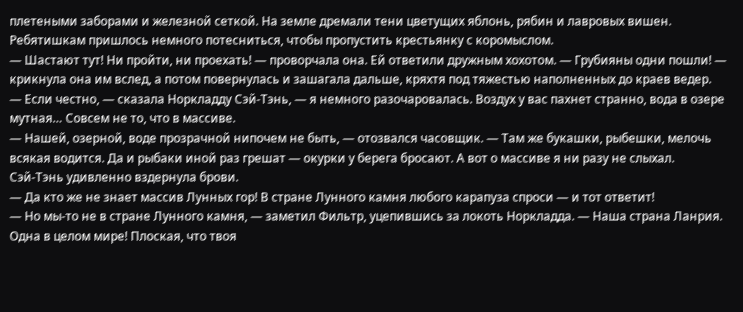плетеными заборами и железной сеткой. На земле дремали тени цветущих яблонь, рябин и лавровых вишен. Ребятишкам пришлось немного потесниться, чтобы пропустить крестьянку с коромыслом.
— Шастают тут! Ни пройти, ни проехать! — проворчала она. Ей ответили дружным хохотом. — Грубияны одни пошли! — крикнула она им вслед, а потом повернулась и зашагала дальше, кряхтя под тяжестью наполненных до краев ведер.
— Если честно, — сказала Норкладду Сэй-Тэнь, — я немного разочаровалась. Воздух у вас пахнет странно, вода в озере мутная… Совсем не то, что в массиве.
— Нашей, озерной, воде прозрачной нипочем не быть, — отозвался часовщик. — Там же букашки, рыбешки, мелочь всякая водится. Да и рыбаки иной раз грешат — окурки у берега бросают. А вот о массиве я ни разу не слыхал.
Сэй-Тэнь удивленно вздернула брови.
— Да кто же не знает массив Лунных гор! В стране Лунного камня любого карапуза спроси — и тот ответит!
— Но мы-то не в стране Лунного камня, — заметил Фильтр, уцепившись за локоть Норкладда. — Наша страна Ланрия. Одна в целом мире! Плоская, что твоя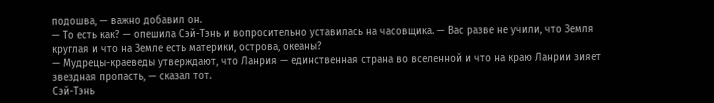подошва, — важно добавил он.
— То есть как? — опешила Сэй-Тэнь и вопросительно уставилась на часовщика. — Вас разве не учили, что Земля круглая и что на Земле есть материки, острова, океаны?
— Мудрецы-краеведы утверждают, что Ланрия — единственная страна во вселенной и что на краю Ланрии зияет звездная пропасть, — сказал тот.
Сэй-Тэнь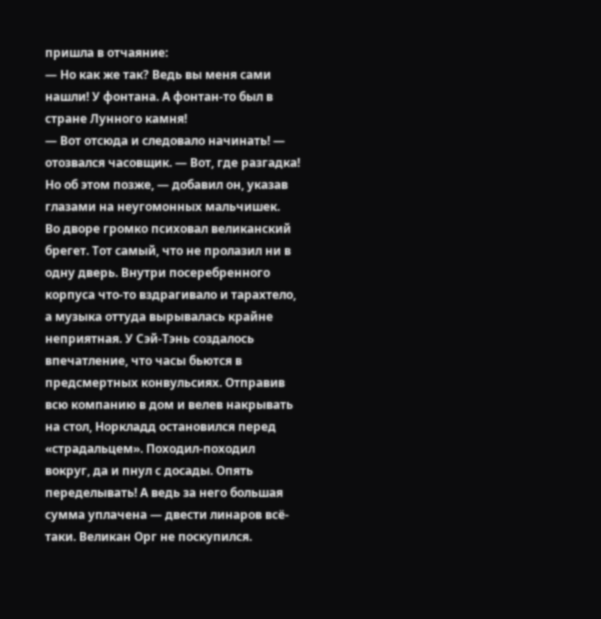пришла в отчаяние:
— Но как же так? Ведь вы меня сами нашли! У фонтана. А фонтан-то был в стране Лунного камня!
— Вот отсюда и следовало начинать! — отозвался часовщик. — Вот, где разгадка! Но об этом позже, — добавил он, указав глазами на неугомонных мальчишек.
Во дворе громко психовал великанский брегет. Тот самый, что не пролазил ни в одну дверь. Внутри посеребренного корпуса что-то вздрагивало и тарахтело, а музыка оттуда вырывалась крайне неприятная. У Сэй-Тэнь создалось впечатление, что часы бьются в предсмертных конвульсиях. Отправив всю компанию в дом и велев накрывать на стол, Норкладд остановился перед «страдальцем». Походил-походил вокруг, да и пнул с досады. Опять переделывать! А ведь за него большая сумма уплачена — двести линаров всё-таки. Великан Орг не поскупился.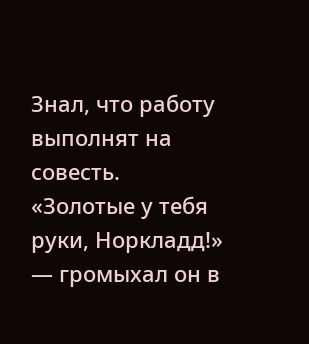Знал, что работу выполнят на совесть.
«Золотые у тебя руки, Норкладд!» — громыхал он в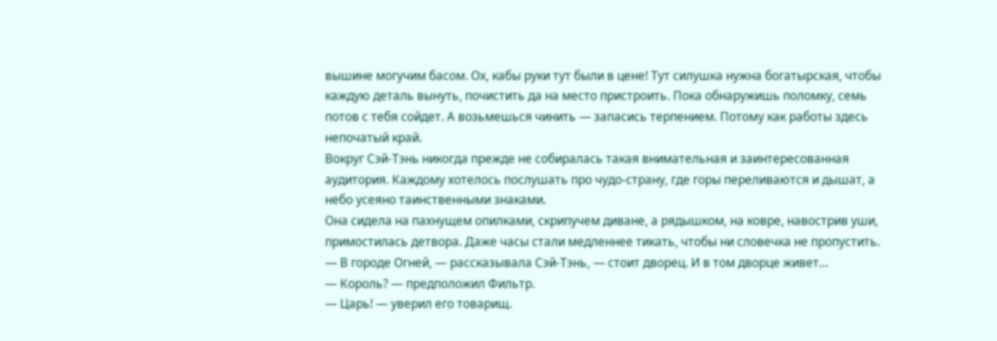вышине могучим басом. Ох, кабы руки тут были в цене! Тут силушка нужна богатырская, чтобы каждую деталь вынуть, почистить да на место пристроить. Пока обнаружишь поломку, семь потов с тебя сойдет. А возьмешься чинить — запасись терпением. Потому как работы здесь непочатый край.
Вокруг Сэй-Тэнь никогда прежде не собиралась такая внимательная и заинтересованная аудитория. Каждому хотелось послушать про чудо-страну, где горы переливаются и дышат, а небо усеяно таинственными знаками.
Она сидела на пахнущем опилками, скрипучем диване, а рядышком, на ковре, навострив уши, примостилась детвора. Даже часы стали медленнее тикать, чтобы ни словечка не пропустить.
— В городе Огней, — рассказывала Сэй-Тэнь, — стоит дворец. И в том дворце живет…
— Король? — предположил Фильтр.
— Царь! — уверил его товарищ.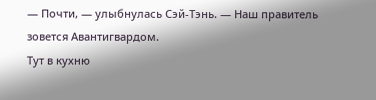— Почти, — улыбнулась Сэй-Тэнь. — Наш правитель зовется Авантигвардом.
Тут в кухню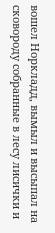вошел Норкладд, вымыл и высыпал на сковороду собранные в лесу лисички и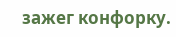зажег конфорку.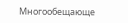Многообещающе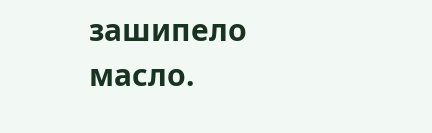зашипело масло.